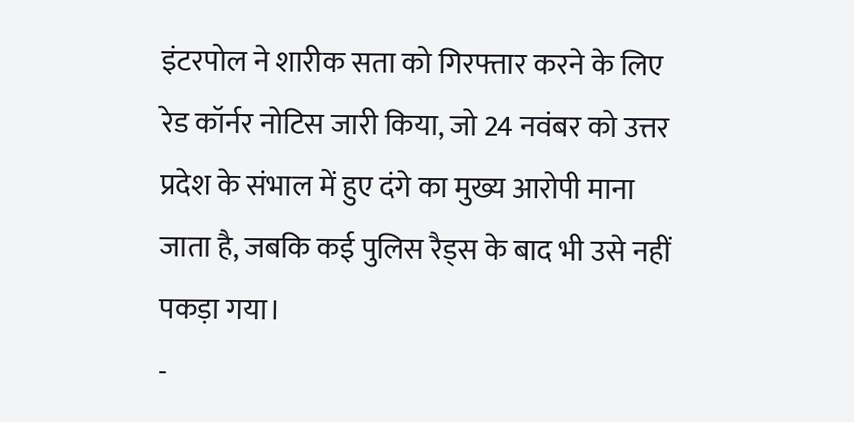इंटरपोल ने शारीक सता को गिरफ्तार करने के लिए रेड कॉर्नर नोटिस जारी किया, जो 24 नवंबर को उत्तर प्रदेश के संभाल में हुए दंगे का मुख्य आरोपी माना जाता है, जबकि कई पुलिस रैड्स के बाद भी उसे नहीं पकड़ा गया।
-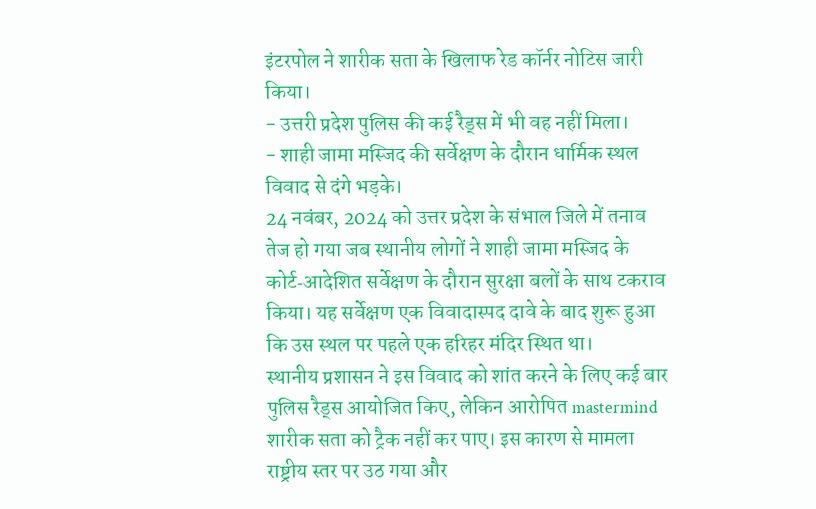इंटरपोल ने शारीक सता के खिलाफ रेड कॉर्नर नोटिस जारी किया।
- उत्तरी प्रदेश पुलिस की कई रैड्स में भी वह नहीं मिला।
- शाही जामा मस्जिद की सर्वेक्षण के दौरान धार्मिक स्थल विवाद से दंगे भड़के।
24 नवंबर, 2024 को उत्तर प्रदेश के संभाल जिले में तनाव तेज हो गया जब स्थानीय लोगों ने शाही जामा मस्जिद के कोर्ट‑आदेशित सर्वेक्षण के दौरान सुरक्षा बलों के साथ टकराव किया। यह सर्वेक्षण एक विवादास्पद दावे के बाद शुरू हुआ कि उस स्थल पर पहले एक हरिहर मंदिर स्थित था।
स्थानीय प्रशासन ने इस विवाद को शांत करने के लिए कई बार पुलिस रैड्स आयोजित किए, लेकिन आरोपित mastermind शारीक सता को ट्रैक नहीं कर पाए। इस कारण से मामला राष्ट्रीय स्तर पर उठ गया और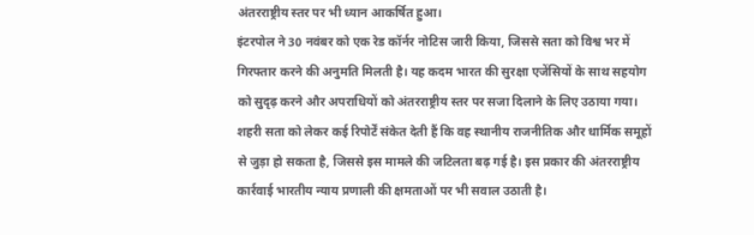अंतरराष्ट्रीय स्तर पर भी ध्यान आकर्षित हुआ।
इंटरपोल ने 30 नवंबर को एक रेड कॉर्नर नोटिस जारी किया, जिससे सता को विश्व भर में गिरफ्तार करने की अनुमति मिलती है। यह कदम भारत की सुरक्षा एजेंसियों के साथ सहयोग को सुदृढ़ करने और अपराधियों को अंतरराष्ट्रीय स्तर पर सजा दिलाने के लिए उठाया गया।
शहरी सता को लेकर कई रिपोर्टें संकेत देती हैं कि वह स्थानीय राजनीतिक और धार्मिक समूहों से जुड़ा हो सकता है, जिससे इस मामले की जटिलता बढ़ गई है। इस प्रकार की अंतरराष्ट्रीय कार्रवाई भारतीय न्याय प्रणाली की क्षमताओं पर भी सवाल उठाती है।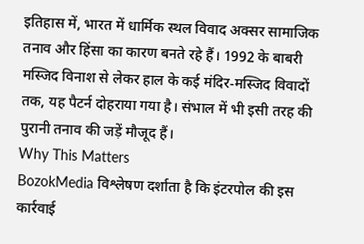इतिहास में, भारत में धार्मिक स्थल विवाद अक्सर सामाजिक तनाव और हिंसा का कारण बनते रहे हैं। 1992 के बाबरी मस्जिद विनाश से लेकर हाल के कई मंदिर‑मस्जिद विवादों तक, यह पैटर्न दोहराया गया है। संभाल में भी इसी तरह की पुरानी तनाव की जड़ें मौजूद हैं।
Why This Matters
BozokMedia विश्लेषण दर्शाता है कि इंटरपोल की इस कार्रवाई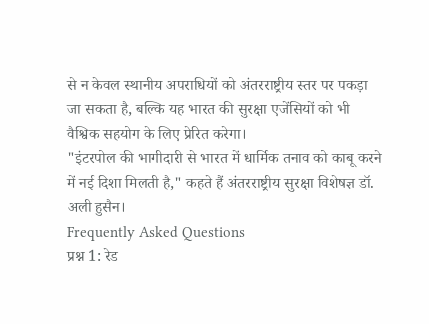से न केवल स्थानीय अपराधियों को अंतरराष्ट्रीय स्तर पर पकड़ा जा सकता है, बल्कि यह भारत की सुरक्षा एजेंसियों को भी वैश्विक सहयोग के लिए प्रेरित करेगा।
"इंटरपोल की भागीदारी से भारत में धार्मिक तनाव को काबू करने में नई दिशा मिलती है," कहते हैं अंतरराष्ट्रीय सुरक्षा विशेषज्ञ डॉ. अली हुसैन।
Frequently Asked Questions
प्रश्न 1: रेड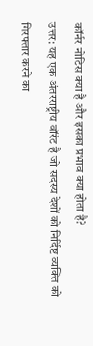कॉर्नर नोटिस क्या है और इसका प्रभाव क्या होता है?
उत्तर: यह एक अंतरराष्ट्रीय वॉरंट है जो सदस्य देशों को निर्दिष्ट व्यक्ति को गिरफ्तार करने का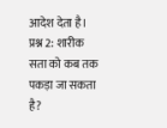आदेश देता है।
प्रश्न 2: शारीक सता को कब तक पकड़ा जा सकता है?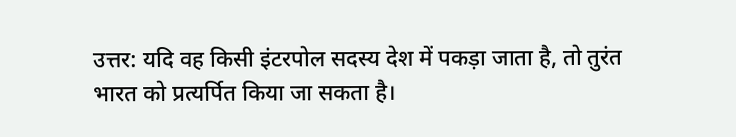उत्तर: यदि वह किसी इंटरपोल सदस्य देश में पकड़ा जाता है, तो तुरंत भारत को प्रत्यर्पित किया जा सकता है।